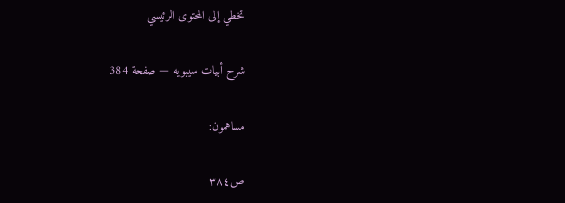تخطي إلى المحتوى الرئيسي

شرح أبيات سيبويه — صفحة 384

مساهمون:

ص٣٨٤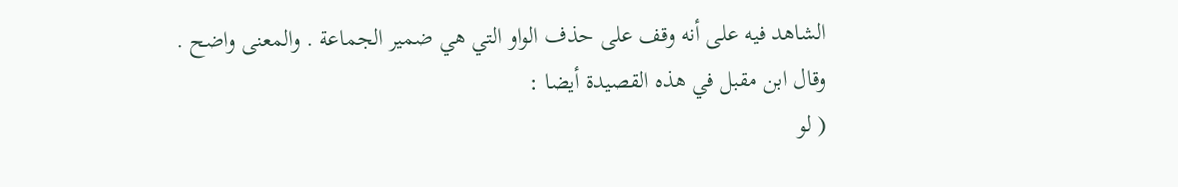الشاهد فيه على أنه وقف على حذف الواو التي هي ضمير الجماعة . والمعنى واضح . وقال ابن مقبل في هذه القصيدة أيضا :
( لو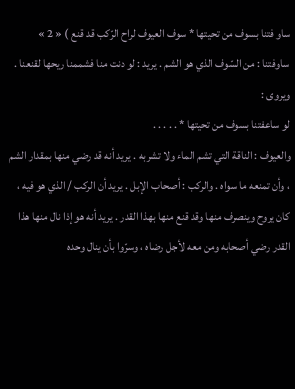ساو فتنا بسوف من تحيتها * سوف العيوف لراح الرّكب قد قنع ) « 2 »
ساوفتنا : من السّوف الذي هو الشم . يريد : لو دنت منا فشممنا ريحها لقنعنا . ويروى :
لو ساعفتنا بسوف من تحيتها * . . . . .
والعيوف : الناقة التي تشم الماء ولا تشربه . يريد أنه قد رضي منها بمقدار الشم ، وأن تمنعه ما سواه . والركب : أصحاب الإبل . يريد أن الركب / الذي هو فيه ، كان يروح وينصرف منها وقد قنع منها بهذا القدر . يريد أنه هو إذا نال منها هذا القدر رضي أصحابه ومن معه لأجل رضاه ، وسرّوا بأن ينال وحده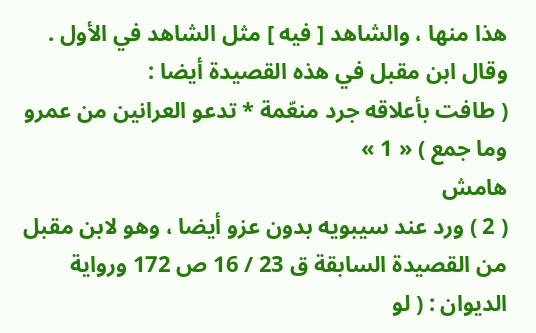هذا منها ، والشاهد [ فيه ] مثل الشاهد في الأول . وقال ابن مقبل في هذه القصيدة أيضا :
( طافت بأعلاقه جرد منعّمة * تدعو العرانين من عمرو وما جمع ) « 1 »
هامش
( 2 ) ورد عند سيبويه بدون عزو أيضا ، وهو لابن مقبل من القصيدة السابقة ق 23 / 16 ص 172 ورواية الديوان : ( لو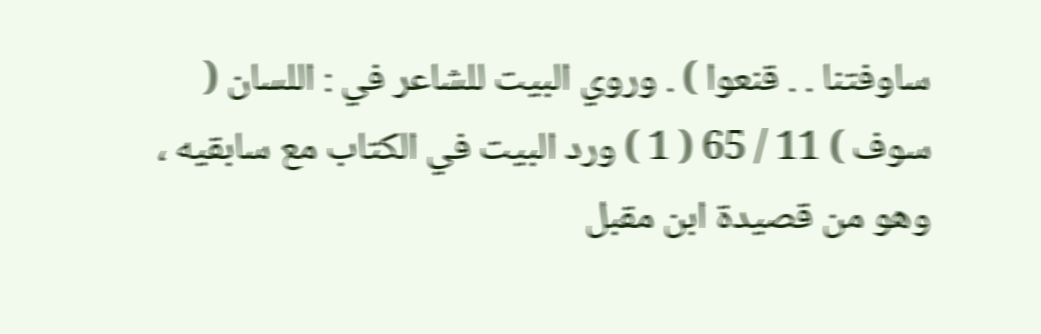ساوفتنا . . قنعوا ) . وروي البيت للشاعر في : اللسان ( سوف ) 11 / 65 ( 1 ) ورد البيت في الكتاب مع سابقيه ، وهو من قصيدة ابن مقبل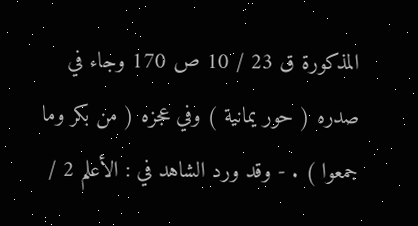المذكورة ق 23 / 10 ص 170 وجاء في صدره ( حور يمانية ) وفي عجزه ( من بكر وما جمعوا ) . - وقد ورد الشاهد في : الأعلم 2 /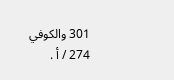301 والكوفي 274 / أ .